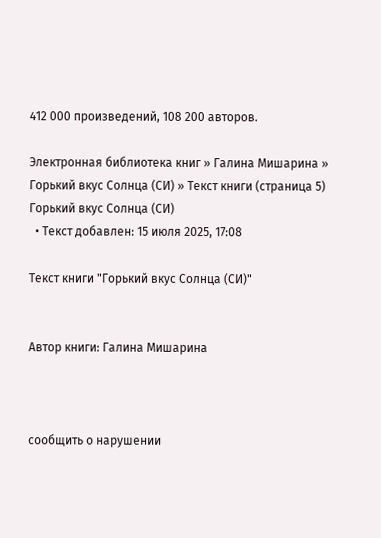412 000 произведений, 108 200 авторов.

Электронная библиотека книг » Галина Мишарина » Горький вкус Солнца (СИ) » Текст книги (страница 5)
Горький вкус Солнца (СИ)
  • Текст добавлен: 15 июля 2025, 17:08

Текст книги "Горький вкус Солнца (СИ)"


Автор книги: Галина Мишарина



сообщить о нарушении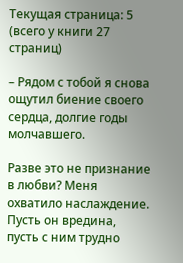Текущая страница: 5 (всего у книги 27 страниц)

– Рядом с тобой я снова ощутил биение своего сердца, долгие годы молчавшего.

Разве это не признание в любви? Меня охватило наслаждение. Пусть он вредина, пусть с ним трудно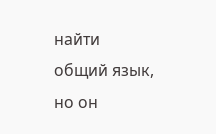найти общий язык, но он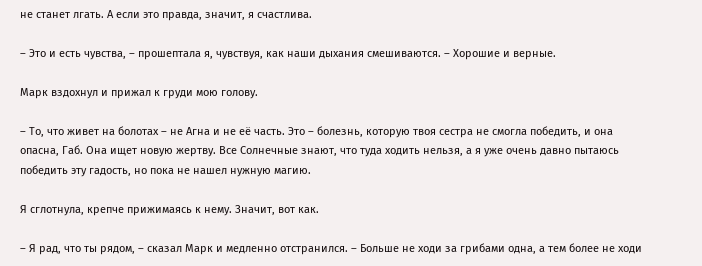не станет лгать. А если это правда, значит, я счастлива.

– Это и есть чувства, – прошептала я, чувствуя, как наши дыхания смешиваются. – Хорошие и верные.

Марк вздохнул и прижал к груди мою голову.

– То, что живет на болотах – не Агна и не её часть. Это – болезнь, которую твоя сестра не смогла победить, и она опасна, Габ. Она ищет новую жертву. Все Солнечные знают, что туда ходить нельзя, а я уже очень давно пытаюсь победить эту гадость, но пока не нашел нужную магию.

Я сглотнула, крепче прижимаясь к нему. Значит, вот как.

– Я рад, что ты рядом, – сказал Марк и медленно отстранился. – Больше не ходи за грибами одна, а тем более не ходи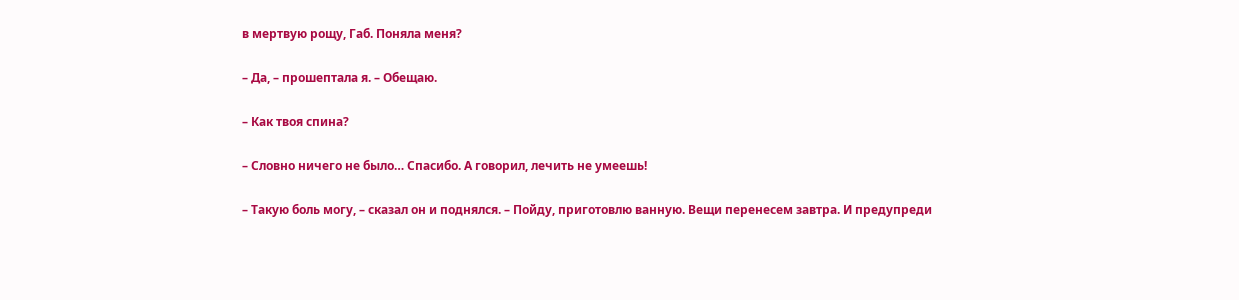в мертвую рощу, Габ. Поняла меня?

– Да, – прошептала я. – Обещаю.

– Как твоя спина?

– Словно ничего не было… Спасибо. А говорил, лечить не умеешь!

– Такую боль могу, – сказал он и поднялся. – Пойду, приготовлю ванную. Вещи перенесем завтра. И предупреди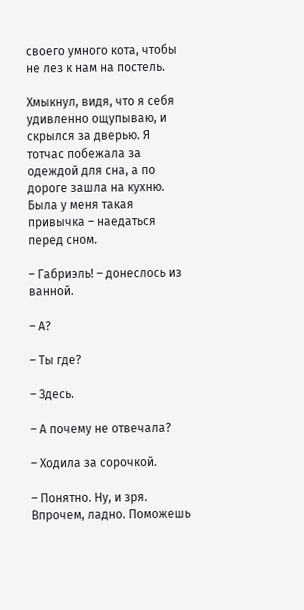своего умного кота, чтобы не лез к нам на постель.

Хмыкнул, видя, что я себя удивленно ощупываю, и скрылся за дверью. Я тотчас побежала за одеждой для сна, а по дороге зашла на кухню. Была у меня такая привычка – наедаться перед сном.

– Габриэль! – донеслось из ванной.

– А?

– Ты где?

– Здесь.

– А почему не отвечала?

– Ходила за сорочкой.

– Понятно. Ну, и зря. Впрочем, ладно. Поможешь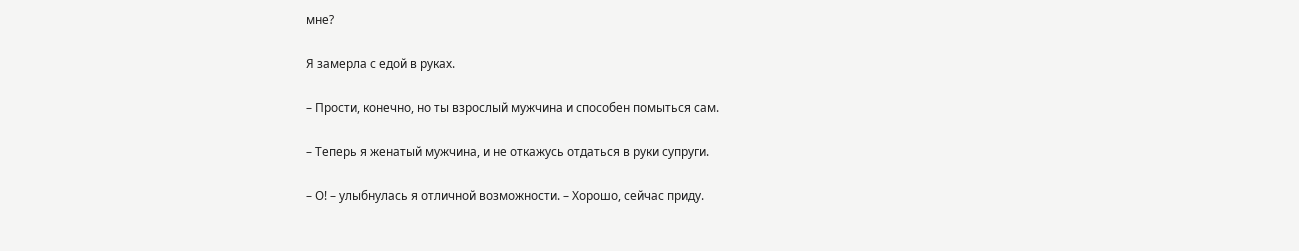мне?

Я замерла с едой в руках.

– Прости, конечно, но ты взрослый мужчина и способен помыться сам.

– Теперь я женатый мужчина, и не откажусь отдаться в руки супруги.

– О! – улыбнулась я отличной возможности. – Хорошо, сейчас приду.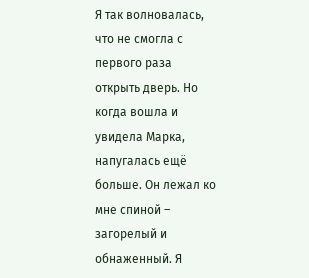Я так волновалась, что не смогла с первого раза открыть дверь. Но когда вошла и увидела Марка, напугалась ещё больше. Он лежал ко мне спиной – загорелый и обнаженный. Я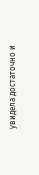увидела достаточно и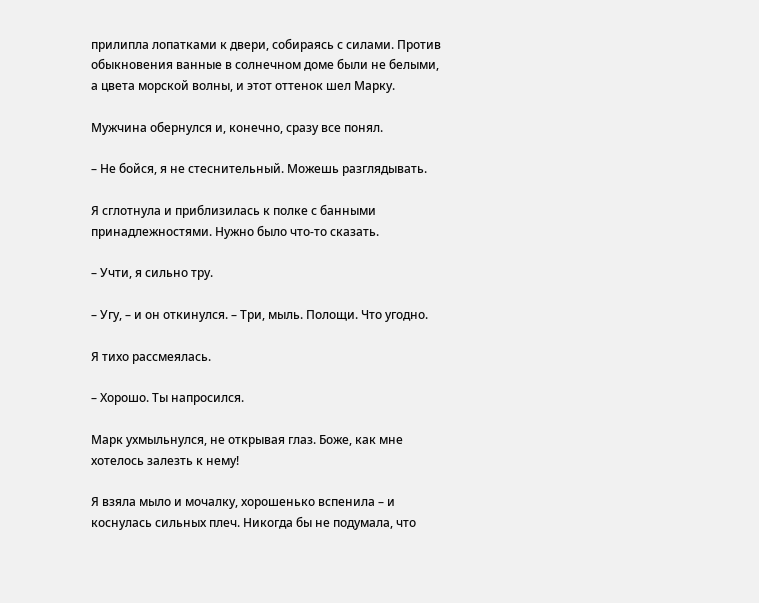прилипла лопатками к двери, собираясь с силами. Против обыкновения ванные в солнечном доме были не белыми, а цвета морской волны, и этот оттенок шел Марку.

Мужчина обернулся и, конечно, сразу все понял.

– Не бойся, я не стеснительный. Можешь разглядывать.

Я сглотнула и приблизилась к полке с банными принадлежностями. Нужно было что-то сказать.

– Учти, я сильно тру.

– Угу, – и он откинулся. – Три, мыль. Полощи. Что угодно.

Я тихо рассмеялась.

– Хорошо. Ты напросился.

Марк ухмыльнулся, не открывая глаз. Боже, как мне хотелось залезть к нему!

Я взяла мыло и мочалку, хорошенько вспенила – и коснулась сильных плеч. Никогда бы не подумала, что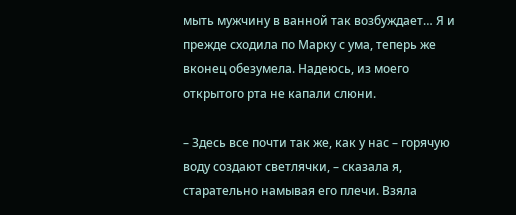мыть мужчину в ванной так возбуждает… Я и прежде сходила по Марку с ума, теперь же вконец обезумела. Надеюсь, из моего открытого рта не капали слюни.

– Здесь все почти так же, как у нас – горячую воду создают светлячки, – сказала я, старательно намывая его плечи. Взяла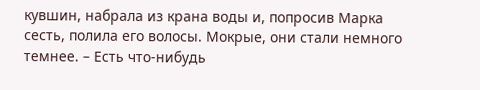кувшин, набрала из крана воды и, попросив Марка сесть, полила его волосы. Мокрые, они стали немного темнее. – Есть что-нибудь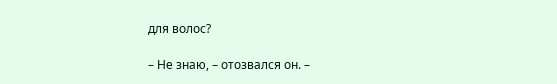для волос?

– Не знаю, – отозвался он. –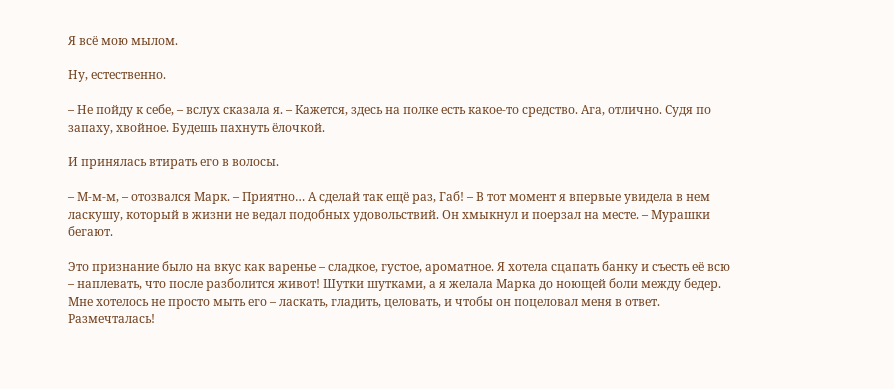Я всё мою мылом.

Ну, естественно.

– Не пойду к себе, – вслух сказала я. – Кажется, здесь на полке есть какое-то средство. Ага, отлично. Судя по запаху, хвойное. Будешь пахнуть ёлочкой.

И принялась втирать его в волосы.

– М-м-м, – отозвался Марк. – Приятно… А сделай так ещё раз, Габ! – В тот момент я впервые увидела в нем ласкушу, который в жизни не ведал подобных удовольствий. Он хмыкнул и поерзал на месте. – Мурашки бегают.

Это признание было на вкус как варенье – сладкое, густое, ароматное. Я хотела сцапать банку и съесть её всю – наплевать, что после разболится живот! Шутки шутками, а я желала Марка до ноющей боли между бедер. Мне хотелось не просто мыть его – ласкать, гладить, целовать, и чтобы он поцеловал меня в ответ. Размечталась!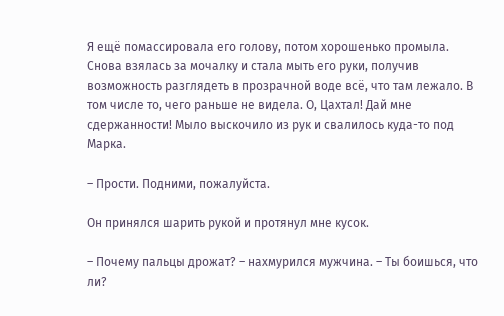Я ещё помассировала его голову, потом хорошенько промыла. Снова взялась за мочалку и стала мыть его руки, получив возможность разглядеть в прозрачной воде всё, что там лежало. В том числе то, чего раньше не видела. О, Цахтал! Дай мне сдержанности! Мыло выскочило из рук и свалилось куда-то под Марка.

– Прости. Подними, пожалуйста.

Он принялся шарить рукой и протянул мне кусок.

– Почему пальцы дрожат? – нахмурился мужчина. – Ты боишься, что ли?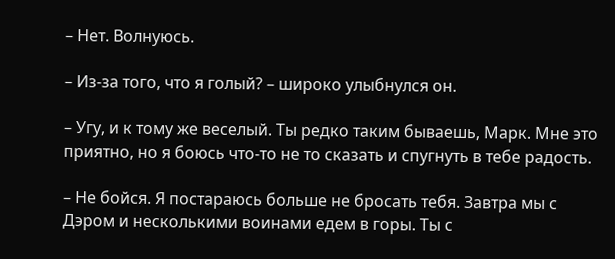– Нет. Волнуюсь.

– Из-за того, что я голый? – широко улыбнулся он.

– Угу, и к тому же веселый. Ты редко таким бываешь, Марк. Мне это приятно, но я боюсь что-то не то сказать и спугнуть в тебе радость.

– Не бойся. Я постараюсь больше не бросать тебя. Завтра мы с Дэром и несколькими воинами едем в горы. Ты с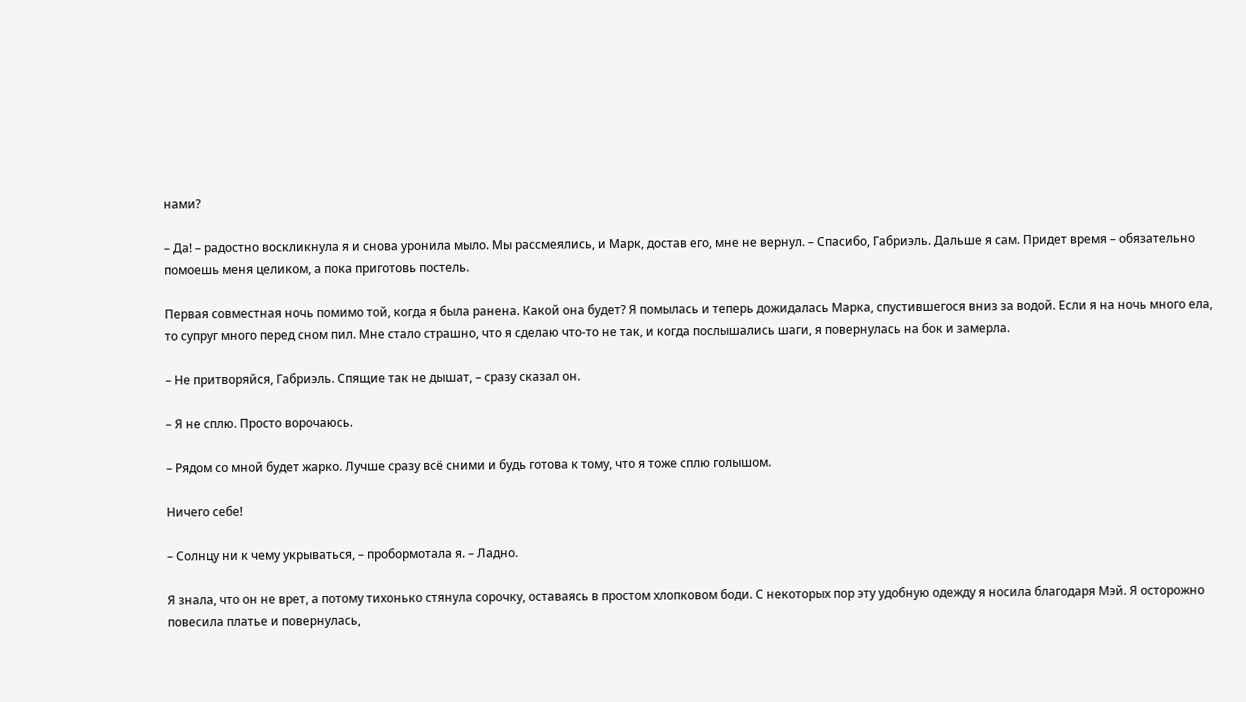нами?

– Да! – радостно воскликнула я и снова уронила мыло. Мы рассмеялись, и Марк, достав его, мне не вернул. – Спасибо, Габриэль. Дальше я сам. Придет время – обязательно помоешь меня целиком, а пока приготовь постель.

Первая совместная ночь помимо той, когда я была ранена. Какой она будет? Я помылась и теперь дожидалась Марка, спустившегося вниз за водой. Если я на ночь много ела, то супруг много перед сном пил. Мне стало страшно, что я сделаю что-то не так, и когда послышались шаги, я повернулась на бок и замерла.

– Не притворяйся, Габриэль. Спящие так не дышат, – сразу сказал он.

– Я не сплю. Просто ворочаюсь.

– Рядом со мной будет жарко. Лучше сразу всё сними и будь готова к тому, что я тоже сплю голышом.

Ничего себе!

– Солнцу ни к чему укрываться, – пробормотала я. – Ладно.

Я знала, что он не врет, а потому тихонько стянула сорочку, оставаясь в простом хлопковом боди. С некоторых пор эту удобную одежду я носила благодаря Мэй. Я осторожно повесила платье и повернулась,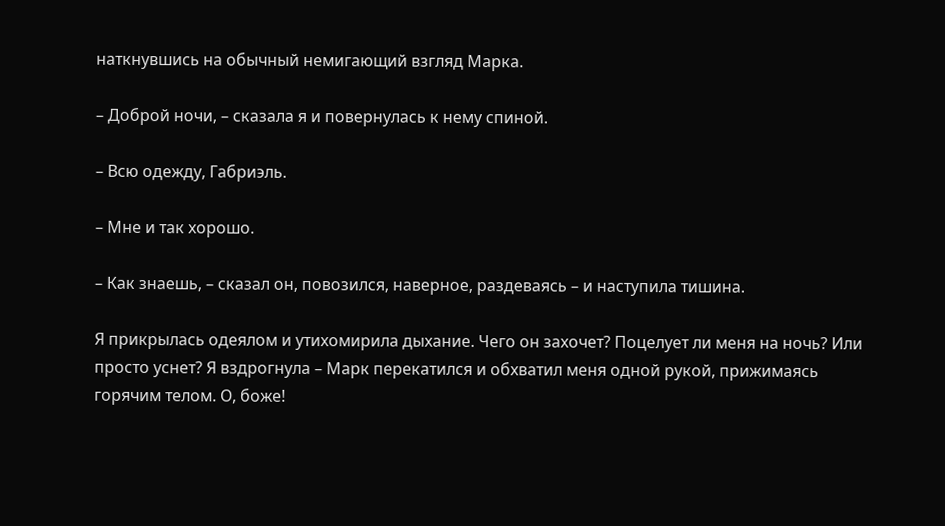наткнувшись на обычный немигающий взгляд Марка.

– Доброй ночи, – сказала я и повернулась к нему спиной.

– Всю одежду, Габриэль.

– Мне и так хорошо.

– Как знаешь, – сказал он, повозился, наверное, раздеваясь – и наступила тишина.

Я прикрылась одеялом и утихомирила дыхание. Чего он захочет? Поцелует ли меня на ночь? Или просто уснет? Я вздрогнула – Марк перекатился и обхватил меня одной рукой, прижимаясь горячим телом. О, боже!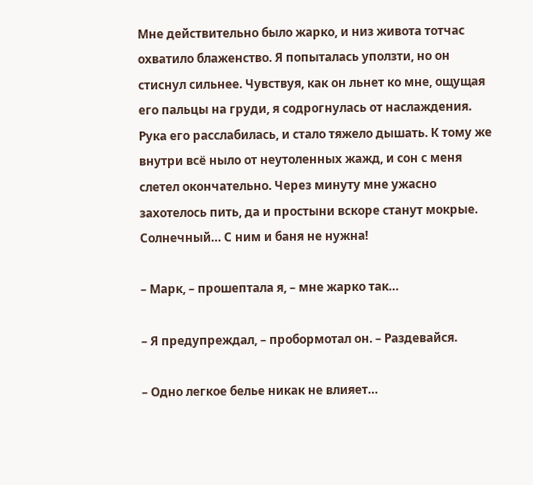Мне действительно было жарко, и низ живота тотчас охватило блаженство. Я попыталась уползти, но он стиснул сильнее. Чувствуя, как он льнет ко мне, ощущая его пальцы на груди, я содрогнулась от наслаждения. Рука его расслабилась, и стало тяжело дышать. К тому же внутри всё ныло от неутоленных жажд, и сон с меня слетел окончательно. Через минуту мне ужасно захотелось пить, да и простыни вскоре станут мокрые. Солнечный… С ним и баня не нужна!

– Марк, – прошептала я, – мне жарко так…

– Я предупреждал, – пробормотал он. – Раздевайся.

– Одно легкое белье никак не влияет…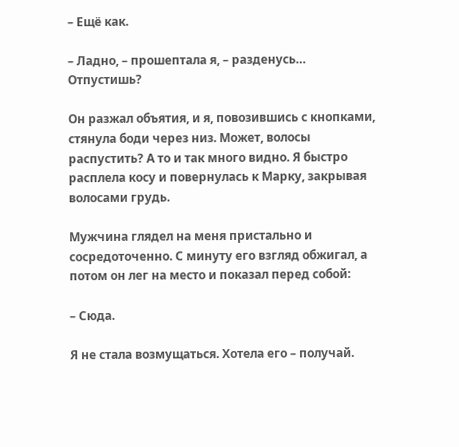– Ещё как.

– Ладно, – прошептала я, – разденусь… Отпустишь?

Он разжал объятия, и я, повозившись с кнопками, стянула боди через низ. Может, волосы распустить? А то и так много видно. Я быстро расплела косу и повернулась к Марку, закрывая волосами грудь.

Мужчина глядел на меня пристально и сосредоточенно. С минуту его взгляд обжигал, а потом он лег на место и показал перед собой:

– Сюда.

Я не стала возмущаться. Хотела его – получай.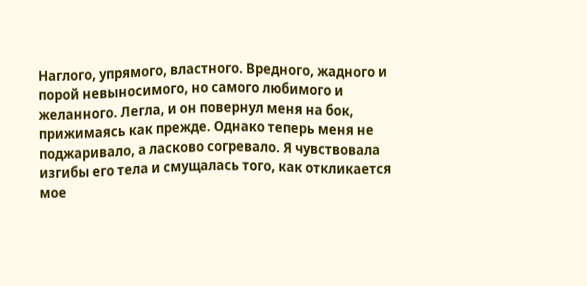Наглого, упрямого, властного. Вредного, жадного и порой невыносимого, но самого любимого и желанного. Легла, и он повернул меня на бок, прижимаясь как прежде. Однако теперь меня не поджаривало, а ласково согревало. Я чувствовала изгибы его тела и смущалась того, как откликается мое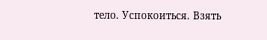тело. Успокоиться. Взять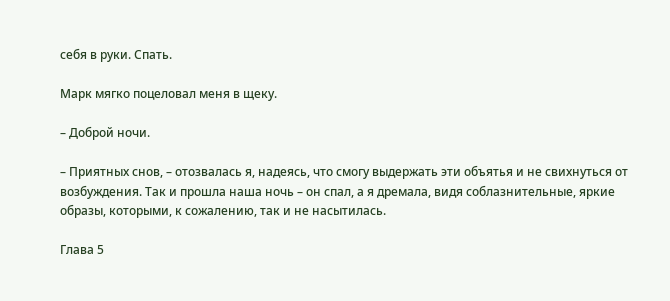себя в руки. Спать.

Марк мягко поцеловал меня в щеку.

– Доброй ночи.

– Приятных снов, – отозвалась я, надеясь, что смогу выдержать эти объятья и не свихнуться от возбуждения. Так и прошла наша ночь – он спал, а я дремала, видя соблазнительные, яркие образы, которыми, к сожалению, так и не насытилась.

Глава 5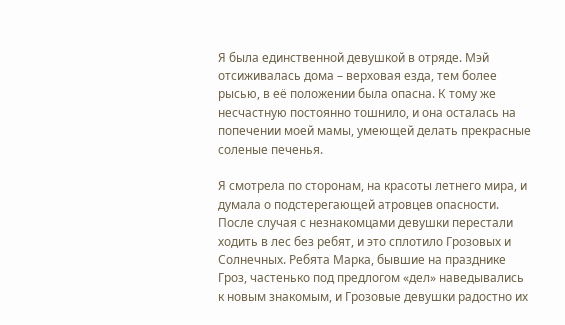Я была единственной девушкой в отряде. Мэй отсиживалась дома – верховая езда, тем более рысью, в её положении была опасна. К тому же несчастную постоянно тошнило, и она осталась на попечении моей мамы, умеющей делать прекрасные соленые печенья.

Я смотрела по сторонам, на красоты летнего мира, и думала о подстерегающей атровцев опасности. После случая с незнакомцами девушки перестали ходить в лес без ребят, и это сплотило Грозовых и Солнечных. Ребята Марка, бывшие на празднике Гроз, частенько под предлогом «дел» наведывались к новым знакомым, и Грозовые девушки радостно их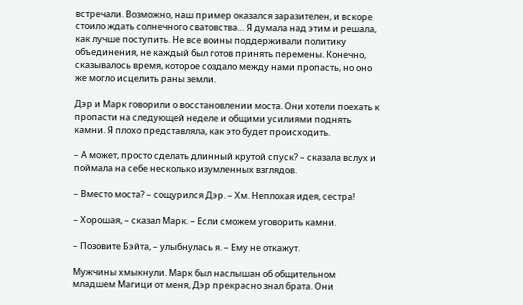встречали. Возможно, наш пример оказался заразителен, и вскоре стоило ждать солнечного сватовства… Я думала над этим и решала, как лучше поступить. Не все воины поддерживали политику объединения, не каждый был готов принять перемены. Конечно, сказывалось время, которое создало между нами пропасть, но оно же могло исцелить раны земли.

Дэр и Марк говорили о восстановлении моста. Они хотели поехать к пропасти на следующей неделе и общими усилиями поднять камни. Я плохо представляла, как это будет происходить.

– А может, просто сделать длинный крутой спуск? – сказала вслух и поймала на себе несколько изумленных взглядов.

– Вместо моста? – сощурился Дэр. – Хм. Неплохая идея, сестра!

– Хорошая, – сказал Марк. – Если сможем уговорить камни.

– Позовите Бэйта, – улыбнулась я. – Ему не откажут.

Мужчины хмыкнули. Марк был наслышан об общительном младшем Магици от меня, Дэр прекрасно знал брата. Они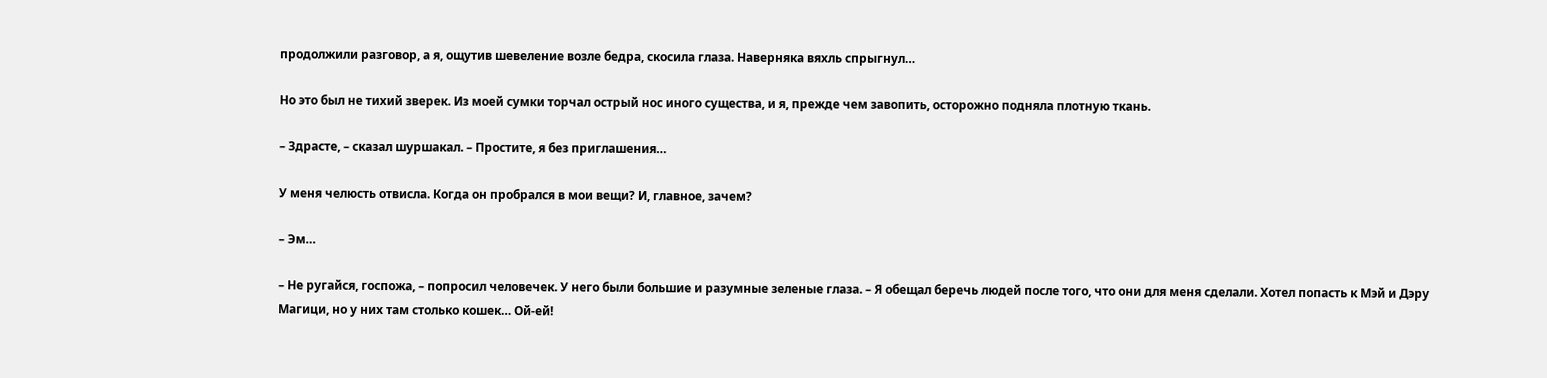продолжили разговор, а я, ощутив шевеление возле бедра, скосила глаза. Наверняка вяхль спрыгнул…

Но это был не тихий зверек. Из моей сумки торчал острый нос иного существа, и я, прежде чем завопить, осторожно подняла плотную ткань.

– Здрасте, – сказал шуршакал. – Простите, я без приглашения…

У меня челюсть отвисла. Когда он пробрался в мои вещи? И, главное, зачем?

– Эм…

– Не ругайся, госпожа, – попросил человечек. У него были большие и разумные зеленые глаза. – Я обещал беречь людей после того, что они для меня сделали. Хотел попасть к Мэй и Дэру Магици, но у них там столько кошек… Ой-ей!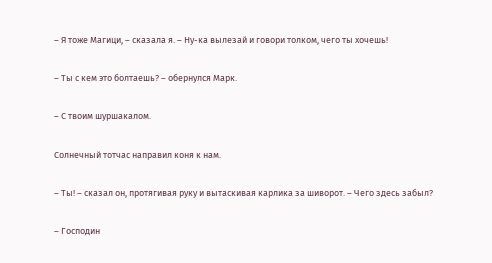– Я тоже Магици, – сказала я. – Ну-ка вылезай и говори толком, чего ты хочешь!

– Ты с кем это болтаешь? – обернулся Марк.

– С твоим шуршакалом.

Солнечный тотчас направил коня к нам.

– Ты! – сказал он, протягивая руку и вытаскивая карлика за шиворот. – Чего здесь забыл?

– Господин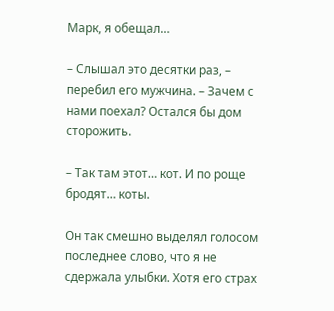Марк, я обещал…

– Слышал это десятки раз, – перебил его мужчина. – Зачем с нами поехал? Остался бы дом сторожить.

– Так там этот… кот. И по роще бродят… коты.

Он так смешно выделял голосом последнее слово, что я не сдержала улыбки. Хотя его страх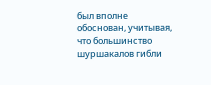был вполне обоснован, учитывая, что большинство шуршакалов гибли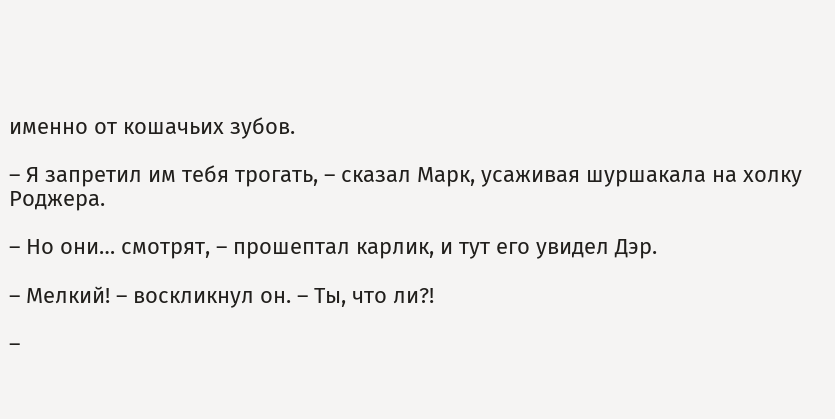именно от кошачьих зубов.

– Я запретил им тебя трогать, – сказал Марк, усаживая шуршакала на холку Роджера.

– Но они… смотрят, – прошептал карлик, и тут его увидел Дэр.

– Мелкий! – воскликнул он. – Ты, что ли?!

–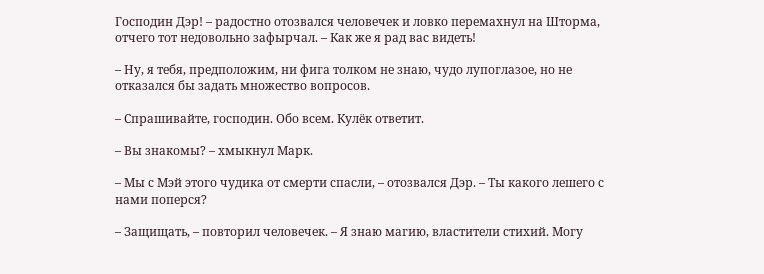Господин Дэр! – радостно отозвался человечек и ловко перемахнул на Шторма, отчего тот недовольно зафырчал. – Как же я рад вас видеть!

– Ну, я тебя, предположим, ни фига толком не знаю, чудо лупоглазое, но не отказался бы задать множество вопросов.

– Спрашивайте, господин. Обо всем. Кулёк ответит.

– Вы знакомы? – хмыкнул Марк.

– Мы с Мэй этого чудика от смерти спасли, – отозвался Дэр. – Ты какого лешего с нами поперся?

– Защищать, – повторил человечек. – Я знаю магию, властители стихий. Могу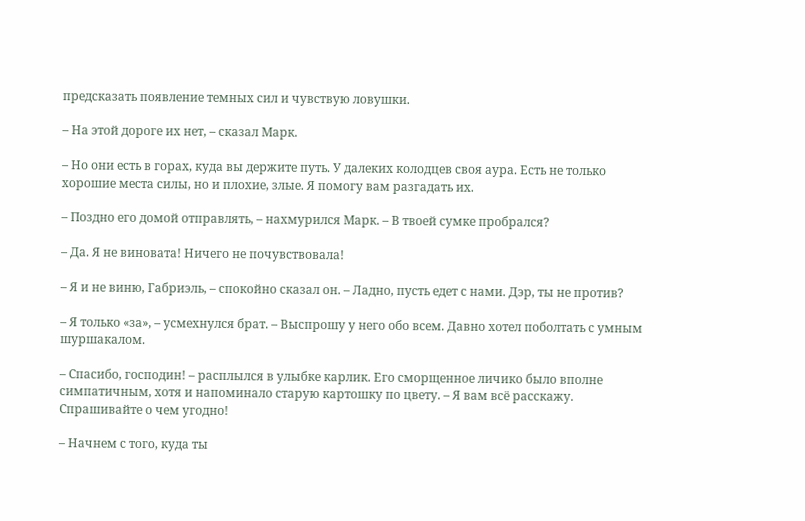предсказать появление темных сил и чувствую ловушки.

– На этой дороге их нет, – сказал Марк.

– Но они есть в горах, куда вы держите путь. У далеких колодцев своя аура. Есть не только хорошие места силы, но и плохие, злые. Я помогу вам разгадать их.

– Поздно его домой отправлять, – нахмурился Марк. – В твоей сумке пробрался?

– Да. Я не виновата! Ничего не почувствовала!

– Я и не виню, Габриэль, – спокойно сказал он. – Ладно, пусть едет с нами. Дэр, ты не против?

– Я только «за», – усмехнулся брат. – Выспрошу у него обо всем. Давно хотел поболтать с умным шуршакалом.

– Спасибо, господин! – расплылся в улыбке карлик. Его сморщенное личико было вполне симпатичным, хотя и напоминало старую картошку по цвету. – Я вам всё расскажу. Спрашивайте о чем угодно!

– Начнем с того, куда ты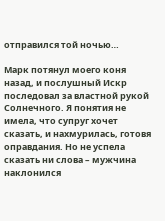отправился той ночью…

Марк потянул моего коня назад, и послушный Искр последовал за властной рукой Солнечного. Я понятия не имела, что супруг хочет сказать, и нахмурилась, готовя оправдания. Но не успела сказать ни слова – мужчина наклонился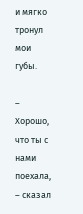и мягко тронул мои губы.

– Хорошо, что ты с нами поехала, – сказал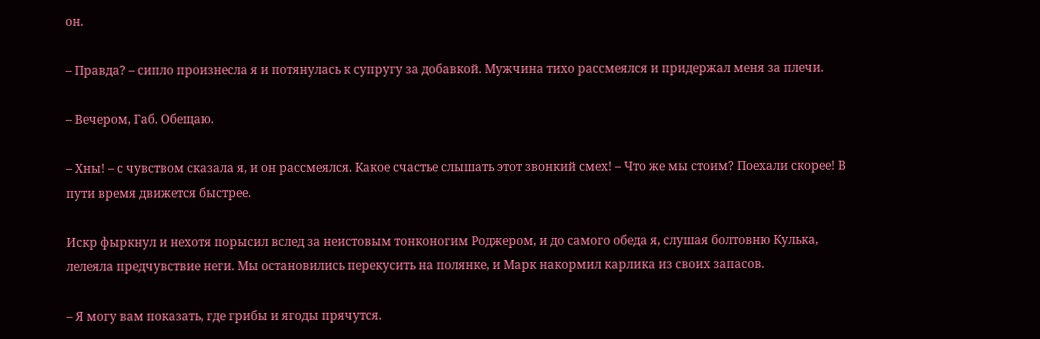он.

– Правда? – сипло произнесла я и потянулась к супругу за добавкой. Мужчина тихо рассмеялся и придержал меня за плечи.

– Вечером, Габ. Обещаю.

– Хны! – с чувством сказала я, и он рассмеялся. Какое счастье слышать этот звонкий смех! – Что же мы стоим? Поехали скорее! В пути время движется быстрее.

Искр фыркнул и нехотя порысил вслед за неистовым тонконогим Роджером, и до самого обеда я, слушая болтовню Кулька, лелеяла предчувствие неги. Мы остановились перекусить на полянке, и Марк накормил карлика из своих запасов.

– Я могу вам показать, где грибы и ягоды прячутся.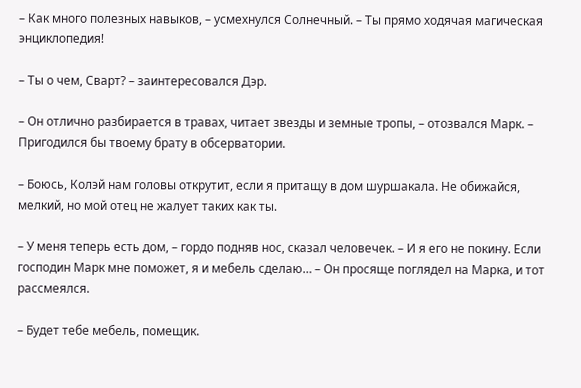– Как много полезных навыков, – усмехнулся Солнечный. – Ты прямо ходячая магическая энциклопедия!

– Ты о чем, Сварт? – заинтересовался Дэр.

– Он отлично разбирается в травах, читает звезды и земные тропы, – отозвался Марк. – Пригодился бы твоему брату в обсерватории.

– Боюсь, Колэй нам головы открутит, если я притащу в дом шуршакала. Не обижайся, мелкий, но мой отец не жалует таких как ты.

– У меня теперь есть дом, – гордо подняв нос, сказал человечек. – И я его не покину. Если господин Марк мне поможет, я и мебель сделаю… – Он просяще поглядел на Марка, и тот рассмеялся.

– Будет тебе мебель, помещик.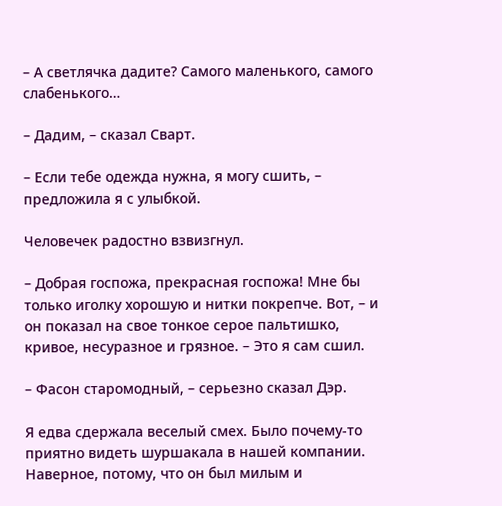– А светлячка дадите? Самого маленького, самого слабенького…

– Дадим, – сказал Сварт.

– Если тебе одежда нужна, я могу сшить, – предложила я с улыбкой.

Человечек радостно взвизгнул.

– Добрая госпожа, прекрасная госпожа! Мне бы только иголку хорошую и нитки покрепче. Вот, – и он показал на свое тонкое серое пальтишко, кривое, несуразное и грязное. – Это я сам сшил.

– Фасон старомодный, – серьезно сказал Дэр.

Я едва сдержала веселый смех. Было почему-то приятно видеть шуршакала в нашей компании. Наверное, потому, что он был милым и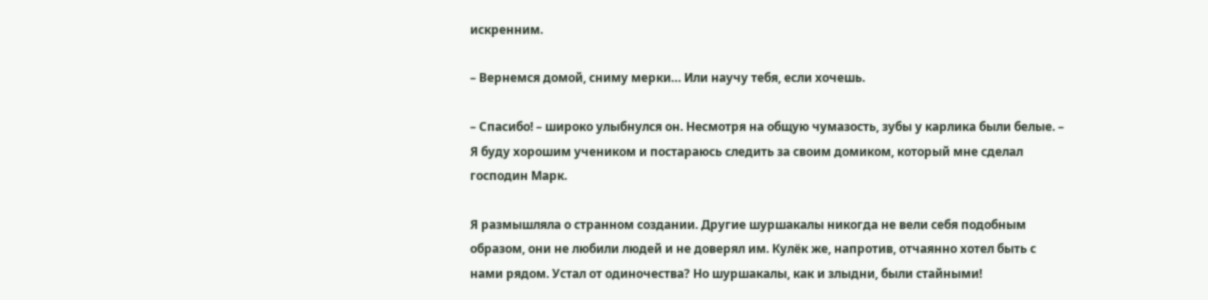искренним.

– Вернемся домой, сниму мерки… Или научу тебя, если хочешь.

– Спасибо! – широко улыбнулся он. Несмотря на общую чумазость, зубы у карлика были белые. – Я буду хорошим учеником и постараюсь следить за своим домиком, который мне сделал господин Марк.

Я размышляла о странном создании. Другие шуршакалы никогда не вели себя подобным образом, они не любили людей и не доверял им. Кулёк же, напротив, отчаянно хотел быть с нами рядом. Устал от одиночества? Но шуршакалы, как и злыдни, были стайными!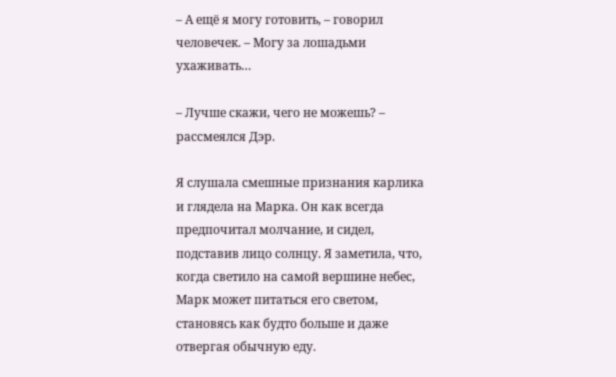– А ещё я могу готовить, – говорил человечек. – Могу за лошадьми ухаживать…

– Лучше скажи, чего не можешь? – рассмеялся Дэр.

Я слушала смешные признания карлика и глядела на Марка. Он как всегда предпочитал молчание, и сидел, подставив лицо солнцу. Я заметила, что, когда светило на самой вершине небес, Марк может питаться его светом, становясь как будто больше и даже отвергая обычную еду.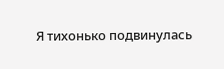Я тихонько подвинулась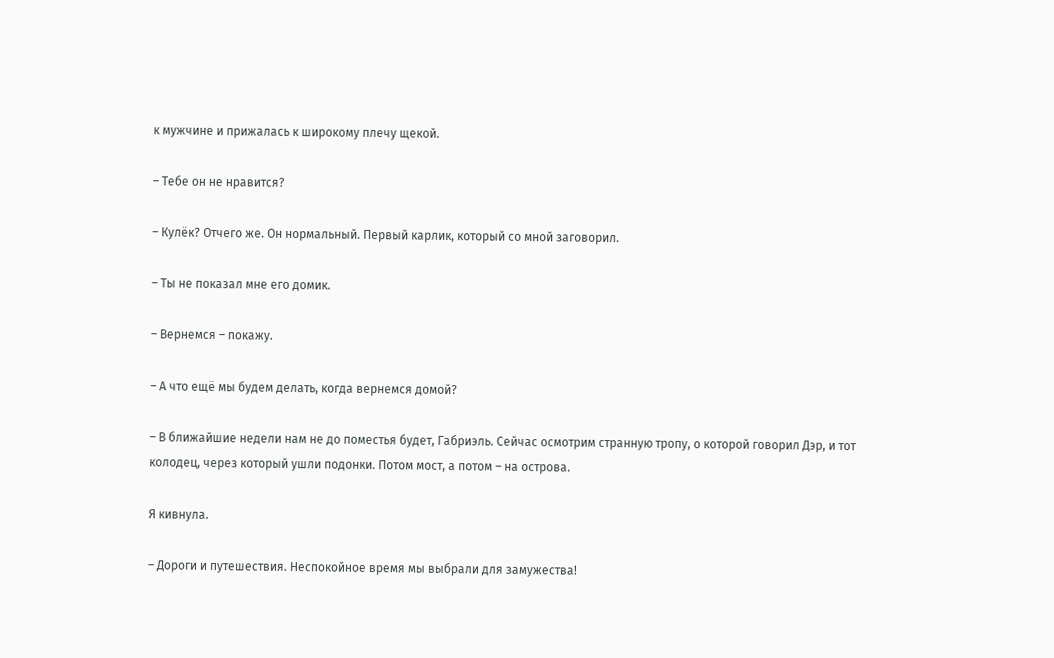к мужчине и прижалась к широкому плечу щекой.

– Тебе он не нравится?

– Кулёк? Отчего же. Он нормальный. Первый карлик, который со мной заговорил.

– Ты не показал мне его домик.

– Вернемся – покажу.

– А что ещё мы будем делать, когда вернемся домой?

– В ближайшие недели нам не до поместья будет, Габриэль. Сейчас осмотрим странную тропу, о которой говорил Дэр, и тот колодец, через который ушли подонки. Потом мост, а потом – на острова.

Я кивнула.

– Дороги и путешествия. Неспокойное время мы выбрали для замужества!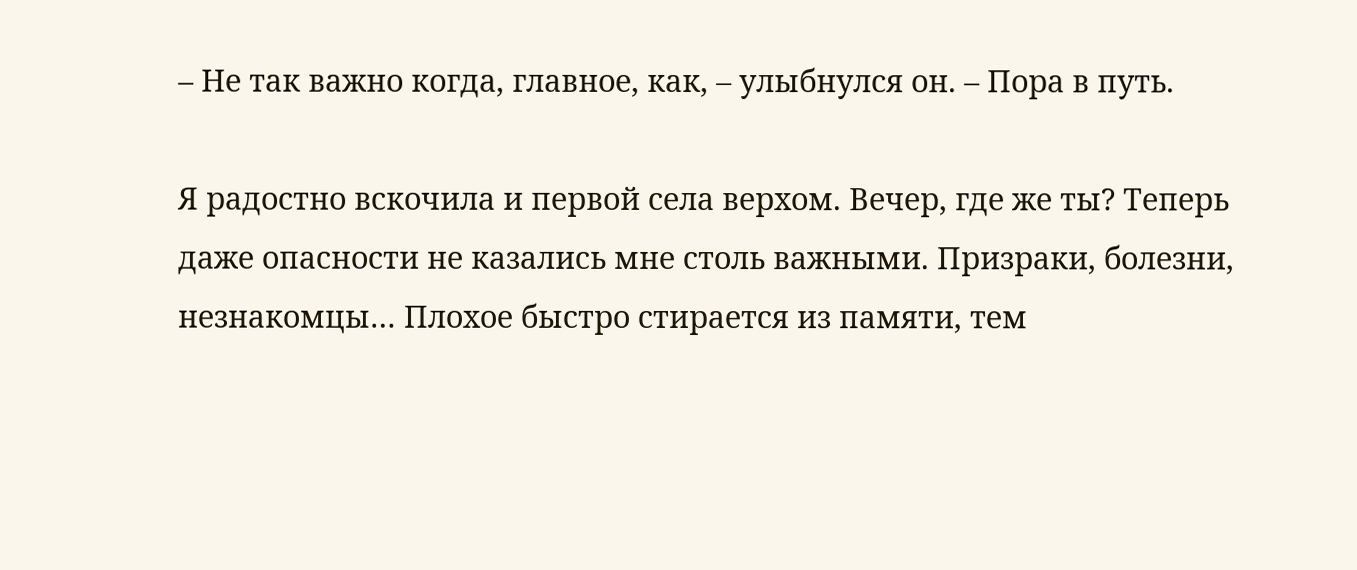– Не так важно когда, главное, как, – улыбнулся он. – Пора в путь.

Я радостно вскочила и первой села верхом. Вечер, где же ты? Теперь даже опасности не казались мне столь важными. Призраки, болезни, незнакомцы… Плохое быстро стирается из памяти, тем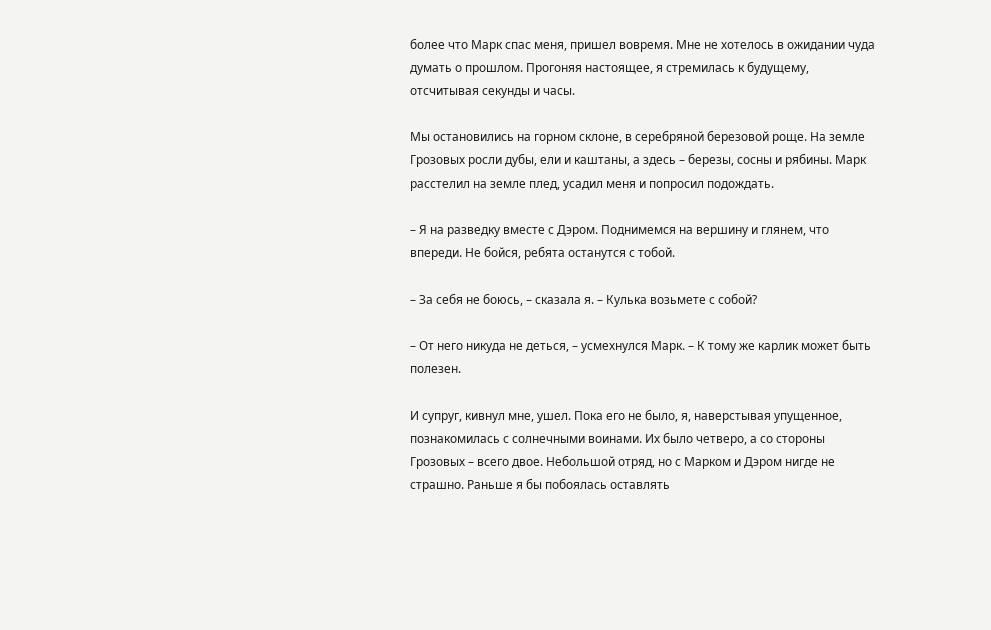более что Марк спас меня, пришел вовремя. Мне не хотелось в ожидании чуда думать о прошлом. Прогоняя настоящее, я стремилась к будущему, отсчитывая секунды и часы.

Мы остановились на горном склоне, в серебряной березовой роще. На земле Грозовых росли дубы, ели и каштаны, а здесь – березы, сосны и рябины. Марк расстелил на земле плед, усадил меня и попросил подождать.

– Я на разведку вместе с Дэром. Поднимемся на вершину и глянем, что впереди. Не бойся, ребята останутся с тобой.

– За себя не боюсь, – сказала я. – Кулька возьмете с собой?

– От него никуда не деться, – усмехнулся Марк. – К тому же карлик может быть полезен.

И супруг, кивнул мне, ушел. Пока его не было, я, наверстывая упущенное, познакомилась с солнечными воинами. Их было четверо, а со стороны Грозовых – всего двое. Небольшой отряд, но с Марком и Дэром нигде не страшно. Раньше я бы побоялась оставлять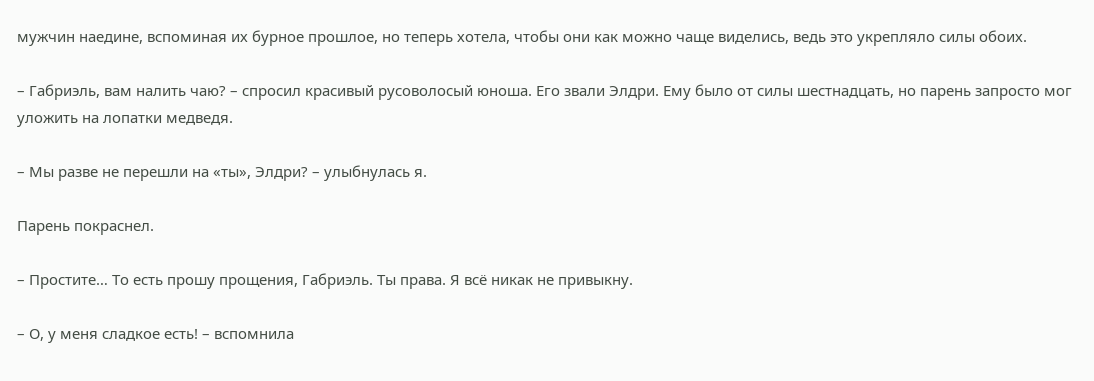мужчин наедине, вспоминая их бурное прошлое, но теперь хотела, чтобы они как можно чаще виделись, ведь это укрепляло силы обоих.

– Габриэль, вам налить чаю? – спросил красивый русоволосый юноша. Его звали Элдри. Ему было от силы шестнадцать, но парень запросто мог уложить на лопатки медведя.

– Мы разве не перешли на «ты», Элдри? – улыбнулась я.

Парень покраснел.

– Простите… То есть прошу прощения, Габриэль. Ты права. Я всё никак не привыкну.

– О, у меня сладкое есть! – вспомнила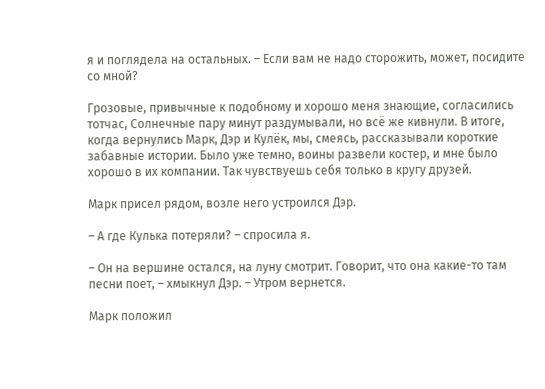я и поглядела на остальных. – Если вам не надо сторожить, может, посидите со мной?

Грозовые, привычные к подобному и хорошо меня знающие, согласились тотчас, Солнечные пару минут раздумывали, но всё же кивнули. В итоге, когда вернулись Марк, Дэр и Кулёк, мы, смеясь, рассказывали короткие забавные истории. Было уже темно, воины развели костер, и мне было хорошо в их компании. Так чувствуешь себя только в кругу друзей.

Марк присел рядом, возле него устроился Дэр.

– А где Кулька потеряли? – спросила я.

– Он на вершине остался, на луну смотрит. Говорит, что она какие-то там песни поет, – хмыкнул Дэр. – Утром вернется.

Марк положил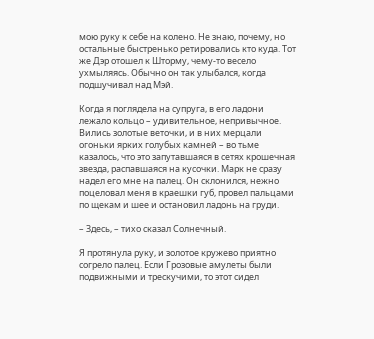мою руку к себе на колено. Не знаю, почему, но остальные быстренько ретировались кто куда. Тот же Дэр отошел к Шторму, чему-то весело ухмыляясь. Обычно он так улыбался, когда подшучивал над Мэй.

Когда я поглядела на супруга, в его ладони лежало кольцо – удивительное, непривычное. Вились золотые веточки, и в них мерцали огоньки ярких голубых камней – во тьме казалось, что это запутавшаяся в сетях крошечная звезда, распавшаяся на кусочки. Марк не сразу надел его мне на палец. Он склонился, нежно поцеловал меня в краешки губ, провел пальцами по щекам и шее и остановил ладонь на груди.

– Здесь, – тихо сказал Солнечный.

Я протянула руку, и золотое кружево приятно согрело палец. Если Грозовые амулеты были подвижными и трескучими, то этот сидел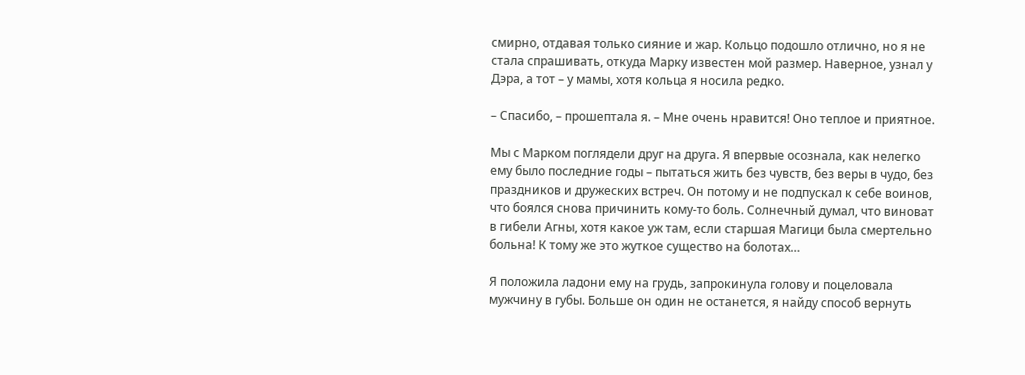смирно, отдавая только сияние и жар. Кольцо подошло отлично, но я не стала спрашивать, откуда Марку известен мой размер. Наверное, узнал у Дэра, а тот – у мамы, хотя кольца я носила редко.

– Спасибо, – прошептала я. – Мне очень нравится! Оно теплое и приятное.

Мы с Марком поглядели друг на друга. Я впервые осознала, как нелегко ему было последние годы – пытаться жить без чувств, без веры в чудо, без праздников и дружеских встреч. Он потому и не подпускал к себе воинов, что боялся снова причинить кому-то боль. Солнечный думал, что виноват в гибели Агны, хотя какое уж там, если старшая Магици была смертельно больна! К тому же это жуткое существо на болотах…

Я положила ладони ему на грудь, запрокинула голову и поцеловала мужчину в губы. Больше он один не останется, я найду способ вернуть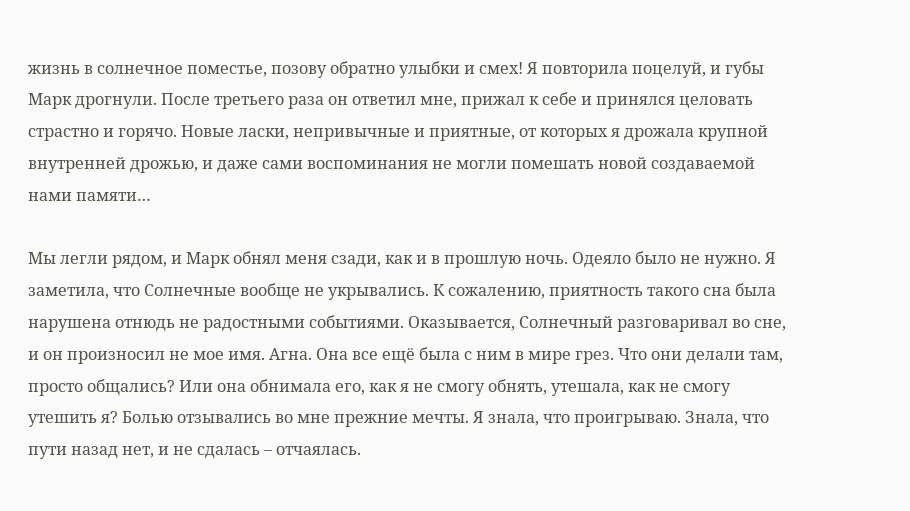жизнь в солнечное поместье, позову обратно улыбки и смех! Я повторила поцелуй, и губы Марк дрогнули. После третьего раза он ответил мне, прижал к себе и принялся целовать страстно и горячо. Новые ласки, непривычные и приятные, от которых я дрожала крупной внутренней дрожью, и даже сами воспоминания не могли помешать новой создаваемой нами памяти…

Мы легли рядом, и Марк обнял меня сзади, как и в прошлую ночь. Одеяло было не нужно. Я заметила, что Солнечные вообще не укрывались. К сожалению, приятность такого сна была нарушена отнюдь не радостными событиями. Оказывается, Солнечный разговаривал во сне, и он произносил не мое имя. Агна. Она все ещё была с ним в мире грез. Что они делали там, просто общались? Или она обнимала его, как я не смогу обнять, утешала, как не смогу утешить я? Болью отзывались во мне прежние мечты. Я знала, что проигрываю. Знала, что пути назад нет, и не сдалась – отчаялась.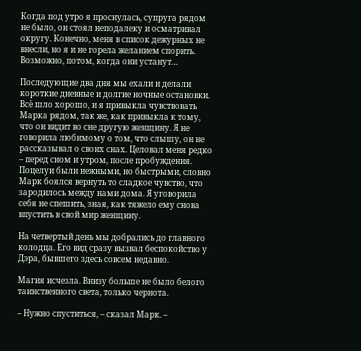Когда под утро я проснулась, супруга рядом не было, он стоял неподалеку и осматривал округу. Конечно, меня в список дежурных не внесли, но я и не горела желанием спорить. Возможно, потом, когда они устанут…

Последующие два дня мы ехали и делали короткие дневные и долгие ночные остановки. Всё шло хорошо, и я привыкла чувствовать Марка рядом, так же, как привыкла к тому, что он видит во сне другую женщину. Я не говорила любимому о том, что слышу, он не рассказывал о своих снах. Целовал меня редко – перед сном и утром, после пробуждения. Поцелуи были нежными, но быстрыми, словно Марк боялся вернуть то сладкое чувство, что зародилось между нами дома. Я уговорила себя не спешить, зная, как тяжело ему снова впустить в свой мир женщину.

На четвертый день мы добрались до главного колодца. Его вид сразу вызвал беспокойство у Дэра, бывшего здесь совсем недавно.

Магия исчезла. Внизу больше не было белого таинственного света, только чернота.

– Нужно спуститься, – сказал Марк. –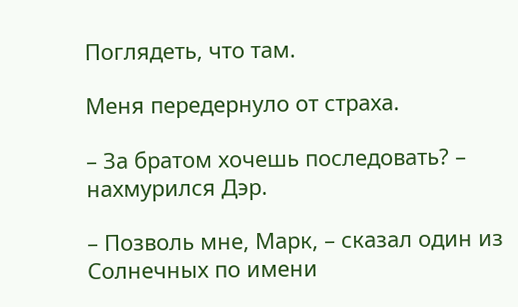Поглядеть, что там.

Меня передернуло от страха.

– За братом хочешь последовать? – нахмурился Дэр.

– Позволь мне, Марк, – сказал один из Солнечных по имени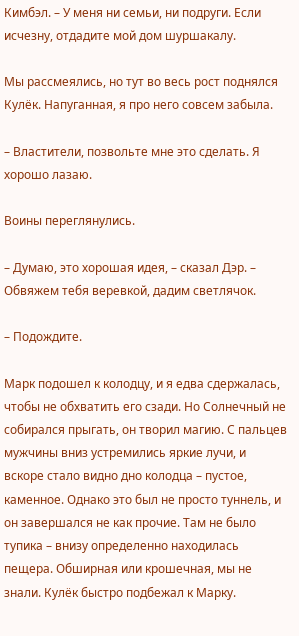Кимбэл. – У меня ни семьи, ни подруги. Если исчезну, отдадите мой дом шуршакалу.

Мы рассмеялись, но тут во весь рост поднялся Кулёк. Напуганная, я про него совсем забыла.

– Властители, позвольте мне это сделать. Я хорошо лазаю.

Воины переглянулись.

– Думаю, это хорошая идея, – сказал Дэр. – Обвяжем тебя веревкой, дадим светлячок.

– Подождите.

Марк подошел к колодцу, и я едва сдержалась, чтобы не обхватить его сзади. Но Солнечный не собирался прыгать, он творил магию. С пальцев мужчины вниз устремились яркие лучи, и вскоре стало видно дно колодца – пустое, каменное. Однако это был не просто туннель, и он завершался не как прочие. Там не было тупика – внизу определенно находилась пещера. Обширная или крошечная, мы не знали. Кулёк быстро подбежал к Марку.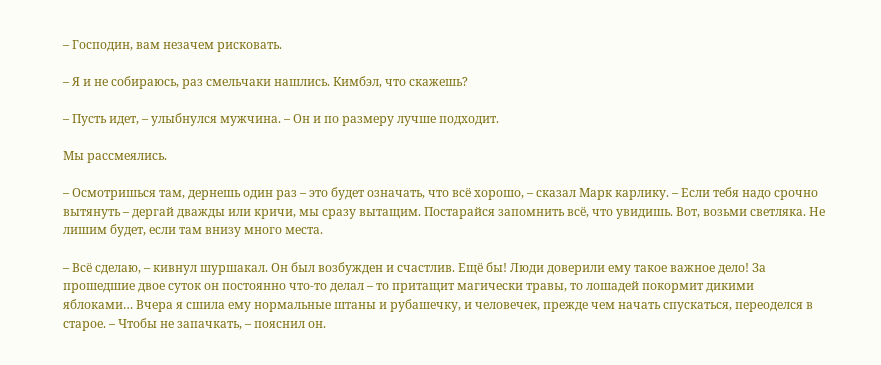– Господин, вам незачем рисковать.

– Я и не собираюсь, раз смельчаки нашлись. Кимбэл, что скажешь?

– Пусть идет, – улыбнулся мужчина. – Он и по размеру лучше подходит.

Мы рассмеялись.

– Осмотришься там, дернешь один раз – это будет означать, что всё хорошо, – сказал Марк карлику. – Если тебя надо срочно вытянуть – дергай дважды или кричи, мы сразу вытащим. Постарайся запомнить всё, что увидишь. Вот, возьми светляка. Не лишим будет, если там внизу много места.

– Всё сделаю, – кивнул шуршакал. Он был возбужден и счастлив. Ещё бы! Люди доверили ему такое важное дело! За прошедшие двое суток он постоянно что-то делал – то притащит магически травы, то лошадей покормит дикими яблоками… Вчера я сшила ему нормальные штаны и рубашечку, и человечек, прежде чем начать спускаться, переоделся в старое. – Чтобы не запачкать, – пояснил он.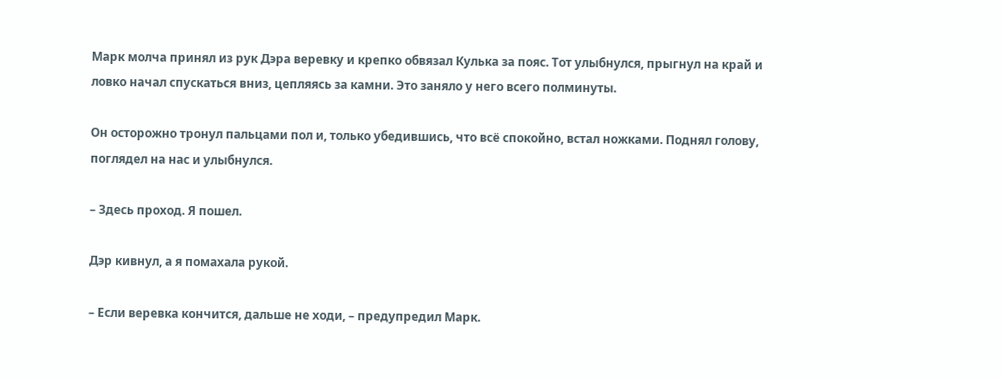Марк молча принял из рук Дэра веревку и крепко обвязал Кулька за пояс. Тот улыбнулся, прыгнул на край и ловко начал спускаться вниз, цепляясь за камни. Это заняло у него всего полминуты.

Он осторожно тронул пальцами пол и, только убедившись, что всё спокойно, встал ножками. Поднял голову, поглядел на нас и улыбнулся.

– Здесь проход. Я пошел.

Дэр кивнул, а я помахала рукой.

– Если веревка кончится, дальше не ходи, – предупредил Марк.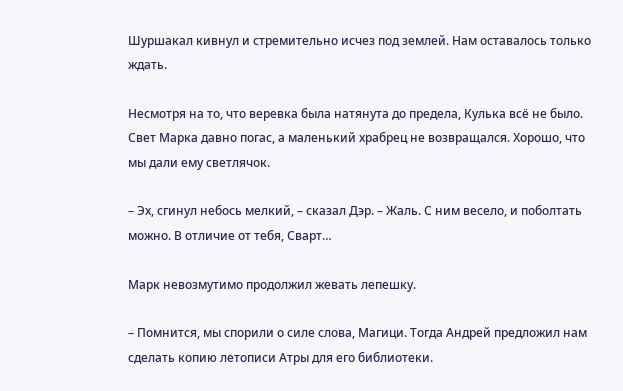Шуршакал кивнул и стремительно исчез под землей. Нам оставалось только ждать.

Несмотря на то, что веревка была натянута до предела, Кулька всё не было. Свет Марка давно погас, а маленький храбрец не возвращался. Хорошо, что мы дали ему светлячок.

– Эх, сгинул небось мелкий, – сказал Дэр. – Жаль. С ним весело, и поболтать можно. В отличие от тебя, Сварт…

Марк невозмутимо продолжил жевать лепешку.

– Помнится, мы спорили о силе слова, Магици. Тогда Андрей предложил нам сделать копию летописи Атры для его библиотеки.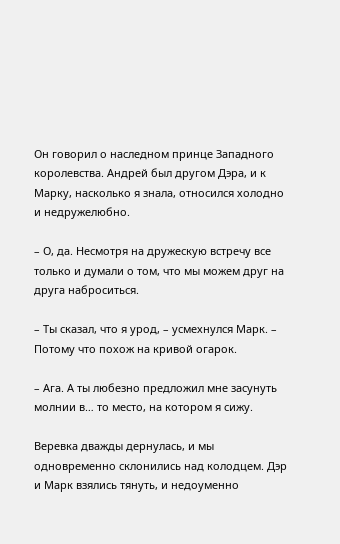Он говорил о наследном принце Западного королевства. Андрей был другом Дэра, и к Марку, насколько я знала, относился холодно и недружелюбно.

– О, да. Несмотря на дружескую встречу все только и думали о том, что мы можем друг на друга наброситься.

– Ты сказал, что я урод, – усмехнулся Марк. – Потому что похож на кривой огарок.

– Ага. А ты любезно предложил мне засунуть молнии в… то место, на котором я сижу.

Веревка дважды дернулась, и мы одновременно склонились над колодцем. Дэр и Марк взялись тянуть, и недоуменно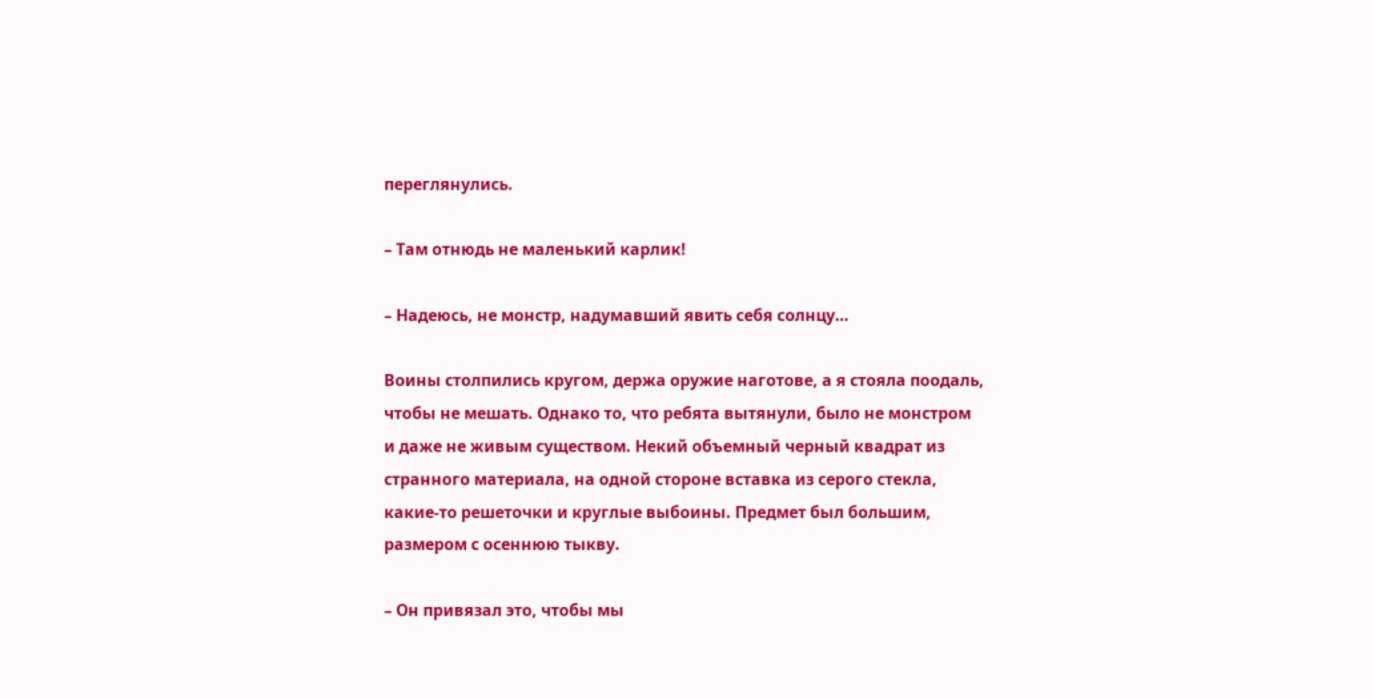переглянулись.

– Там отнюдь не маленький карлик!

– Надеюсь, не монстр, надумавший явить себя солнцу…

Воины столпились кругом, держа оружие наготове, а я стояла поодаль, чтобы не мешать. Однако то, что ребята вытянули, было не монстром и даже не живым существом. Некий объемный черный квадрат из странного материала, на одной стороне вставка из серого стекла, какие-то решеточки и круглые выбоины. Предмет был большим, размером с осеннюю тыкву.

– Он привязал это, чтобы мы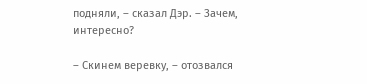подняли, – сказал Дэр. – Зачем, интересно?

– Скинем веревку, – отозвался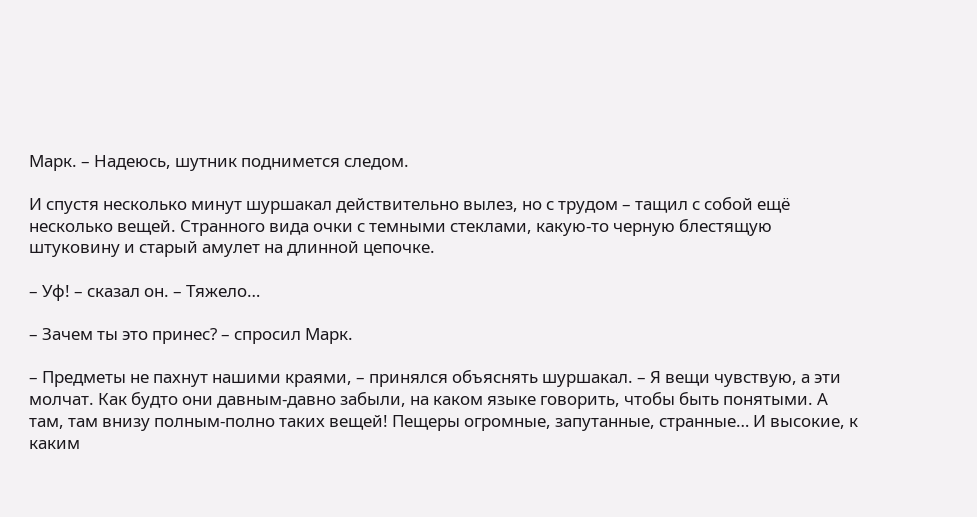Марк. – Надеюсь, шутник поднимется следом.

И спустя несколько минут шуршакал действительно вылез, но с трудом – тащил с собой ещё несколько вещей. Странного вида очки с темными стеклами, какую-то черную блестящую штуковину и старый амулет на длинной цепочке.

– Уф! – сказал он. – Тяжело…

– Зачем ты это принес? – спросил Марк.

– Предметы не пахнут нашими краями, – принялся объяснять шуршакал. – Я вещи чувствую, а эти молчат. Как будто они давным-давно забыли, на каком языке говорить, чтобы быть понятыми. А там, там внизу полным-полно таких вещей! Пещеры огромные, запутанные, странные… И высокие, к каким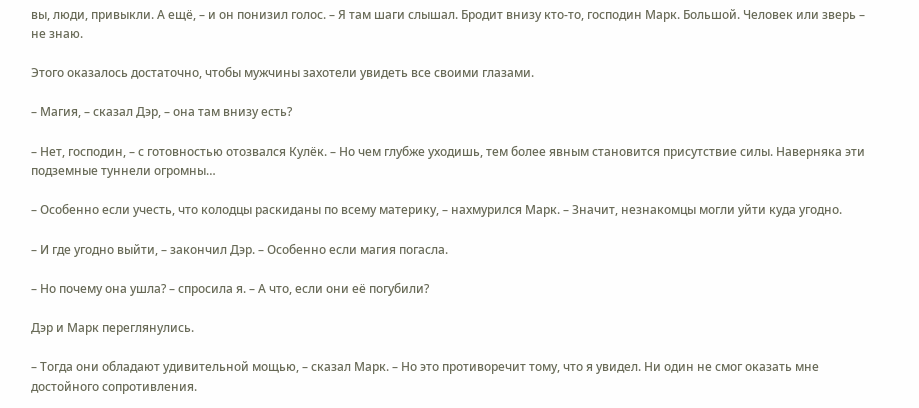вы, люди, привыкли. А ещё, – и он понизил голос. – Я там шаги слышал. Бродит внизу кто-то, господин Марк. Большой. Человек или зверь – не знаю.

Этого оказалось достаточно, чтобы мужчины захотели увидеть все своими глазами.

– Магия, – сказал Дэр, – она там внизу есть?

– Нет, господин, – с готовностью отозвался Кулёк. – Но чем глубже уходишь, тем более явным становится присутствие силы. Наверняка эти подземные туннели огромны…

– Особенно если учесть, что колодцы раскиданы по всему материку, – нахмурился Марк. – Значит, незнакомцы могли уйти куда угодно.

– И где угодно выйти, – закончил Дэр. – Особенно если магия погасла.

– Но почему она ушла? – спросила я. – А что, если они её погубили?

Дэр и Марк переглянулись.

– Тогда они обладают удивительной мощью, – сказал Марк. – Но это противоречит тому, что я увидел. Ни один не смог оказать мне достойного сопротивления.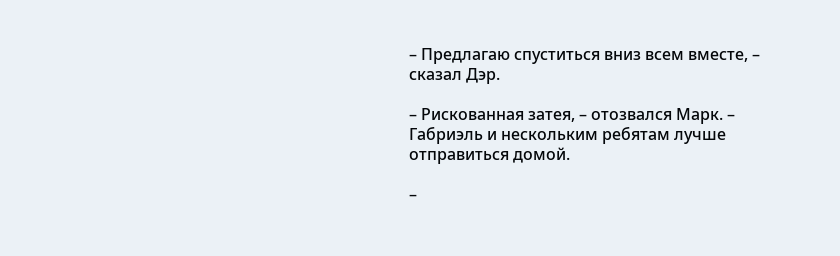– Предлагаю спуститься вниз всем вместе, – сказал Дэр.

– Рискованная затея, – отозвался Марк. – Габриэль и нескольким ребятам лучше отправиться домой.

–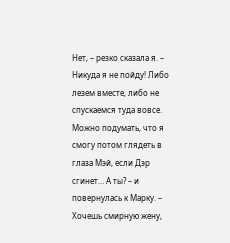Нет, – резко сказала я. – Никуда я не пойду! Либо лезем вместе, либо не спускаемся туда вовсе. Можно подумать, что я смогу потом глядеть в глаза Мэй, если Дэр сгинет… А ты? – и повернулась к Марку. – Хочешь смирную жену,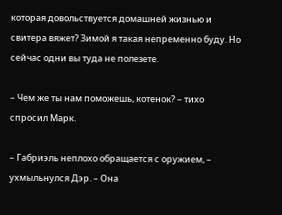которая довольствуется домашней жизнью и свитера вяжет? Зимой я такая непременно буду. Но сейчас одни вы туда не полезете.

– Чем же ты нам поможешь, котенок? – тихо спросил Марк.

– Габриэль неплохо обращается с оружием, – ухмыльнулся Дэр. – Она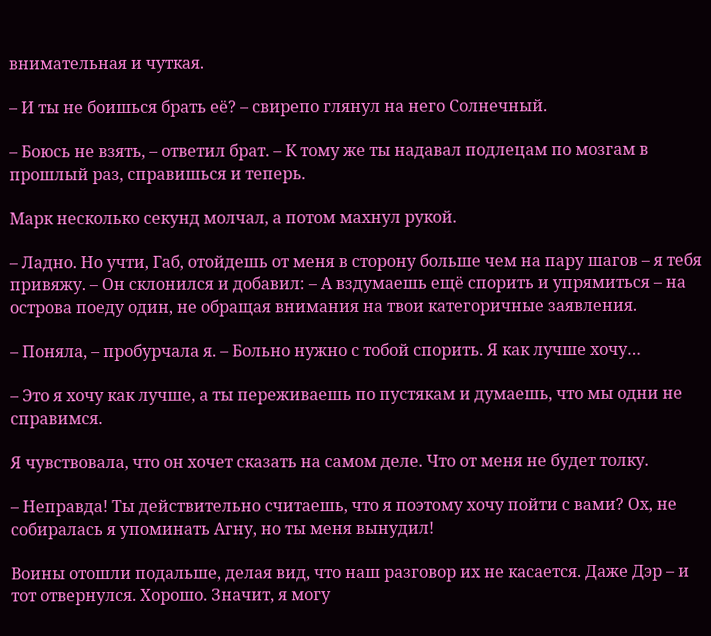внимательная и чуткая.

– И ты не боишься брать её? – свирепо глянул на него Солнечный.

– Боюсь не взять, – ответил брат. – К тому же ты надавал подлецам по мозгам в прошлый раз, справишься и теперь.

Марк несколько секунд молчал, а потом махнул рукой.

– Ладно. Но учти, Габ, отойдешь от меня в сторону больше чем на пару шагов – я тебя привяжу. – Он склонился и добавил: – А вздумаешь ещё спорить и упрямиться – на острова поеду один, не обращая внимания на твои категоричные заявления.

– Поняла, – пробурчала я. – Больно нужно с тобой спорить. Я как лучше хочу…

– Это я хочу как лучше, а ты переживаешь по пустякам и думаешь, что мы одни не справимся.

Я чувствовала, что он хочет сказать на самом деле. Что от меня не будет толку.

– Неправда! Ты действительно считаешь, что я поэтому хочу пойти с вами? Ох, не собиралась я упоминать Агну, но ты меня вынудил!

Воины отошли подальше, делая вид, что наш разговор их не касается. Даже Дэр – и тот отвернулся. Хорошо. Значит, я могу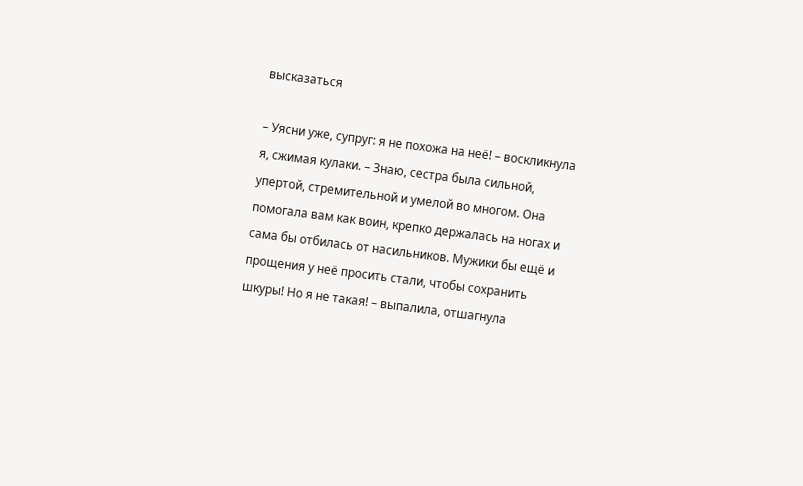высказаться

– Уясни уже, супруг: я не похожа на неё! – воскликнула я, сжимая кулаки. – Знаю, сестра была сильной, упертой, стремительной и умелой во многом. Она помогала вам как воин, крепко держалась на ногах и сама бы отбилась от насильников. Мужики бы ещё и прощения у неё просить стали, чтобы сохранить шкуры! Но я не такая! – выпалила, отшагнула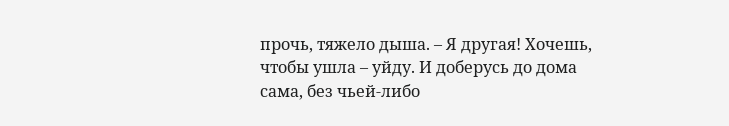прочь, тяжело дыша. – Я другая! Хочешь, чтобы ушла – уйду. И доберусь до дома сама, без чьей-либо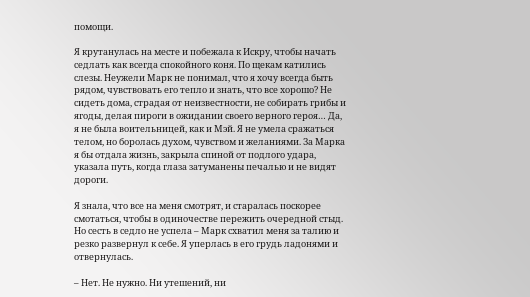помощи.

Я крутанулась на месте и побежала к Искру, чтобы начать седлать как всегда спокойного коня. По щекам катились слезы. Неужели Марк не понимал, что я хочу всегда быть рядом, чувствовать его тепло и знать, что все хорошо? Не сидеть дома, страдая от неизвестности, не собирать грибы и ягоды, делая пироги в ожидании своего верного героя… Да, я не была воительницей, как и Мэй. Я не умела сражаться телом, но боролась духом, чувством и желаниями. За Марка я бы отдала жизнь, закрыла спиной от подлого удара, указала путь, когда глаза затуманены печалью и не видят дороги.

Я знала, что все на меня смотрят, и старалась поскорее смотаться, чтобы в одиночестве пережить очередной стыд. Но сесть в седло не успела – Марк схватил меня за талию и резко развернул к себе. Я уперлась в его грудь ладонями и отвернулась.

– Нет. Не нужно. Ни утешений, ни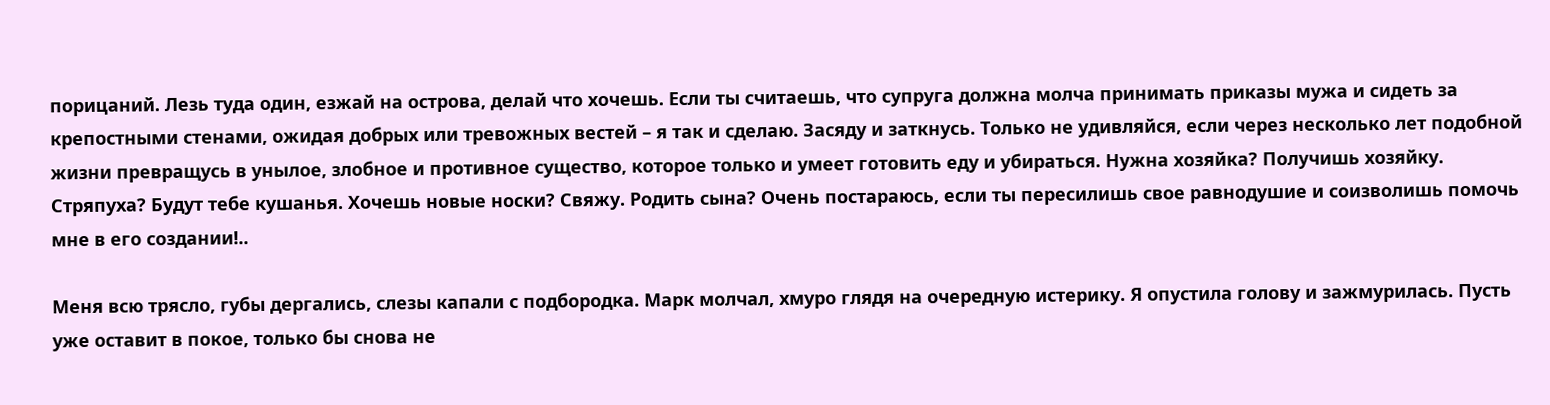порицаний. Лезь туда один, езжай на острова, делай что хочешь. Если ты считаешь, что супруга должна молча принимать приказы мужа и сидеть за крепостными стенами, ожидая добрых или тревожных вестей – я так и сделаю. Засяду и заткнусь. Только не удивляйся, если через несколько лет подобной жизни превращусь в унылое, злобное и противное существо, которое только и умеет готовить еду и убираться. Нужна хозяйка? Получишь хозяйку. Стряпуха? Будут тебе кушанья. Хочешь новые носки? Свяжу. Родить сына? Очень постараюсь, если ты пересилишь свое равнодушие и соизволишь помочь мне в его создании!..

Меня всю трясло, губы дергались, слезы капали с подбородка. Марк молчал, хмуро глядя на очередную истерику. Я опустила голову и зажмурилась. Пусть уже оставит в покое, только бы снова не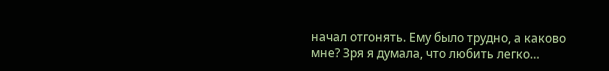начал отгонять. Ему было трудно, а каково мне? Зря я думала, что любить легко…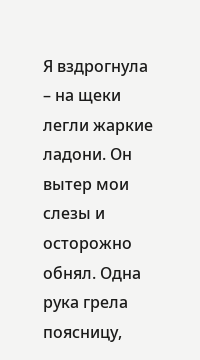Я вздрогнула – на щеки легли жаркие ладони. Он вытер мои слезы и осторожно обнял. Одна рука грела поясницу,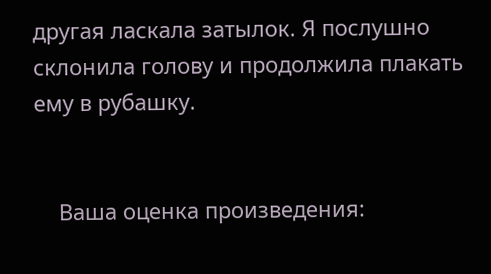другая ласкала затылок. Я послушно склонила голову и продолжила плакать ему в рубашку.


    Ваша оценка произведения: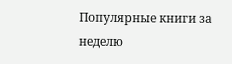Популярные книги за неделю